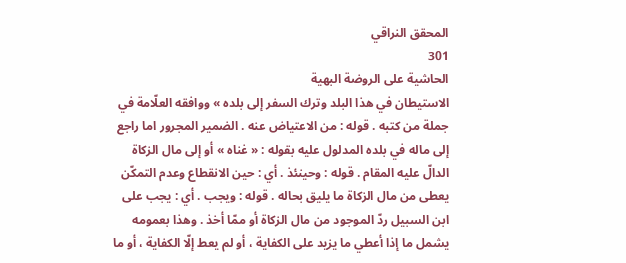المحقق النراقي
301
الحاشية على الروضة البهية
الاستيطان في هذا البلد وترك السفر إلى بلده » ووافقه العلّامة في جملة من كتبه . قوله : من الاعتياض عنه . الضمير المجرور اما راجع إلى ماله في بلده المدلول عليه بقوله : « غناه » أو إلى مال الزكاة الدالّ عليه المقام . قوله : وحينئذ . أي : حين الانقطاع وعدم التمكّن يعطى من مال الزكاة ما يليق بحاله . قوله : ويجب . أي : يجب على ابن السبيل ردّ الموجود من مال الزكاة أو ممّا أخذ . وهذا بعمومه يشمل ما إذا أعطي ما يزيد على الكفاية ، أو لم يعط إلّا الكفاية ، أو ما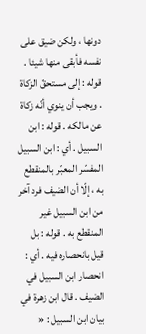دونها ، ولكن ضيق على نفسه فأبقى منها شيئا . قوله : إلى مستحقّ الزكاة . ويجب أن ينوي أنّه زكاة عن مالكه . قوله : ابن السبيل . أي : ابن السبيل المفسّر المعبّر بالمنقطع به ، إلّا أن الضيف فرد آخر من ابن السبيل غير المنقطع به . قوله : بل قيل بانحصاره فيه . أي : انحصار ابن السبيل في الضيف . قال ابن زهرة في بيان ابن السبيل : «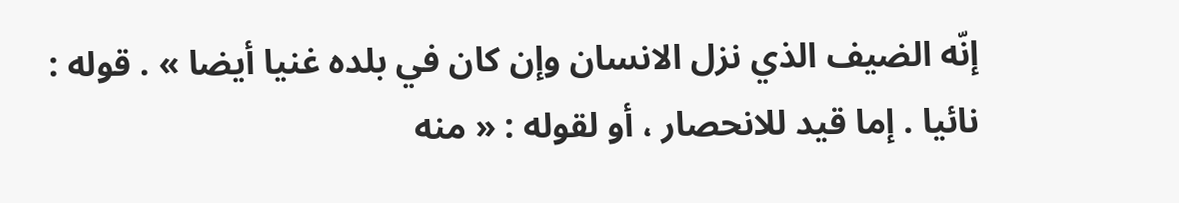إنّه الضيف الذي نزل الانسان وإن كان في بلده غنيا أيضا » . قوله : نائيا . إما قيد للانحصار ، أو لقوله : « منه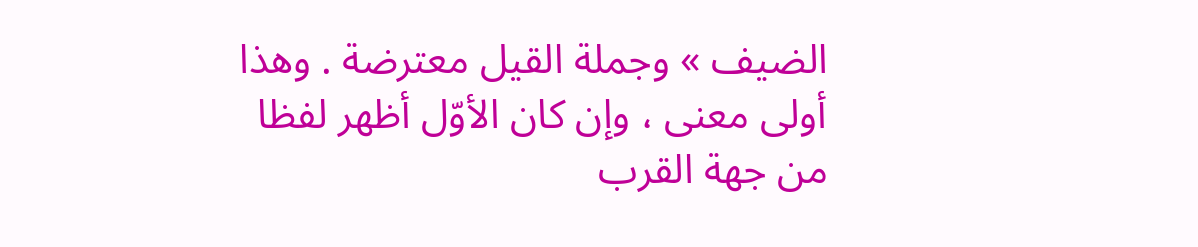الضيف » وجملة القيل معترضة . وهذا أولى معنى ، وإن كان الأوّل أظهر لفظا من جهة القرب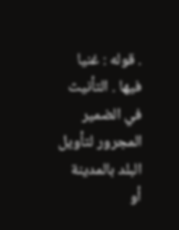. قوله : غنيا فيها . التأنيث في الضمير المجرور لتأويل البلد بالمدينة أو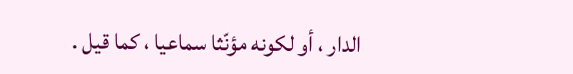الدار ، أو لكونه مؤنّثا سماعيا ، كما قيل .